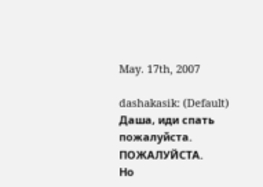May. 17th, 2007

dashakasik: (Default)
Даша, иди спать пожалуйста. ПОЖАЛУЙСТА.
Но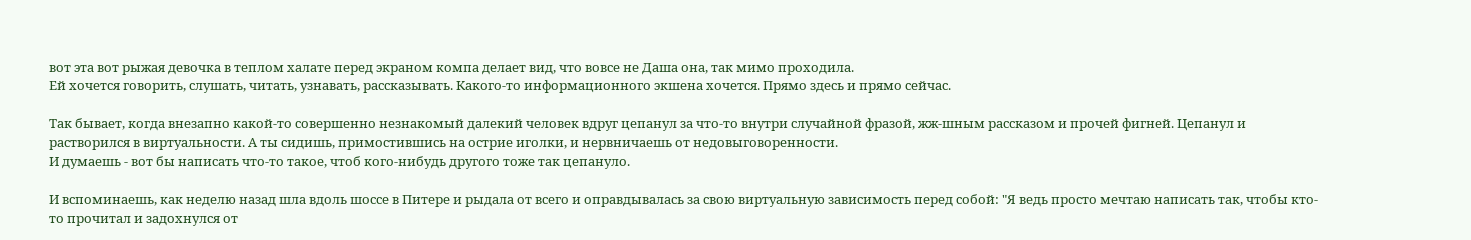вот эта вот рыжая девочка в теплом халате перед экраном компа делает вид, что вовсе не Даша она, так мимо проходила.
Ей хочется говорить, слушать, читать, узнавать, рассказывать. Какого-то информационного экшена хочется. Прямо здесь и прямо сейчас.

Так бывает, когда внезапно какой-то совершенно незнакомый далекий человек вдруг цепанул за что-то внутри случайной фразой, жж-шным рассказом и прочей фигней. Цепанул и растворился в виртуальности. А ты сидишь, примостившись на острие иголки, и нервничаешь от недовыговоренности.
И думаешь - вот бы написать что-то такое, чтоб кого-нибудь другого тоже так цепануло.

И вспоминаешь, как неделю назад шла вдоль шоссе в Питере и рыдала от всего и оправдывалась за свою виртуальную зависимость перед собой: "Я ведь просто мечтаю написать так, чтобы кто-то прочитал и задохнулся от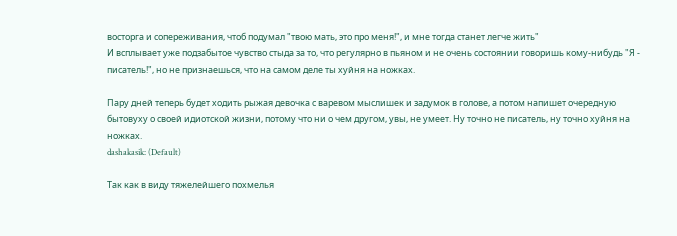восторга и сопереживания, чтоб подумал "твою мать, это про меня!", и мне тогда станет легче жить"
И всплывает уже подзабытое чувство стыда за то, что регулярно в пьяном и не очень состоянии говоришь кому-нибудь "Я - писатель!", но не признаешься, что на самом деле ты хуйня на ножках.

Пару дней теперь будет ходить рыжая девочка с варевом мыслишек и задумок в голове, а потом напишет очередную бытовуху о своей идиотской жизни, потому что ни о чем другом, увы, не умеет. Ну точно не писатель, ну точно хуйня на ножках.
dashakasik: (Default)

Так как в виду тяжелейшего похмелья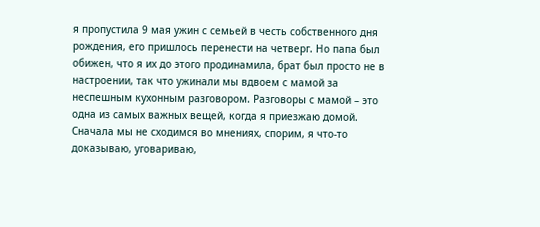я пропустила 9 мая ужин с семьей в честь собственного дня рождения, его пришлось перенести на четверг. Но папа был обижен, что я их до этого продинамила, брат был просто не в настроении, так что ужинали мы вдвоем с мамой за неспешным кухонным разговором. Разговоры с мамой – это одна из самых важных вещей, когда я приезжаю домой. Сначала мы не сходимся во мнениях, спорим, я что-то доказываю, уговариваю,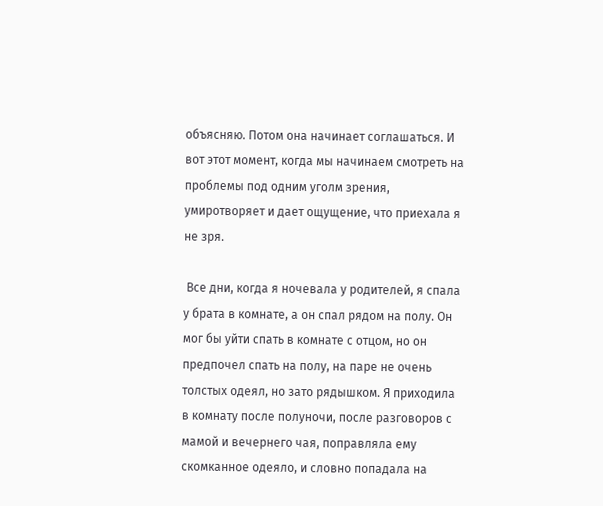объясняю. Потом она начинает соглашаться. И вот этот момент, когда мы начинаем смотреть на проблемы под одним уголм зрения, умиротворяет и дает ощущение, что приехала я не зря.

 Все дни, когда я ночевала у родителей, я спала у брата в комнате, а он спал рядом на полу. Он мог бы уйти спать в комнате с отцом, но он предпочел спать на полу, на паре не очень толстых одеял, но зато рядышком. Я приходила в комнату после полуночи, после разговоров с мамой и вечернего чая, поправляла ему скомканное одеяло, и словно попадала на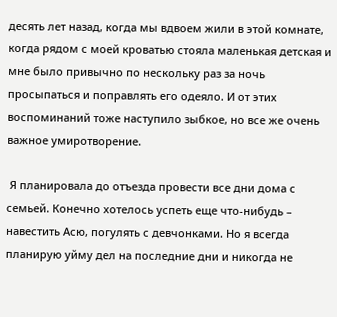десять лет назад, когда мы вдвоем жили в этой комнате, когда рядом с моей кроватью стояла маленькая детская и мне было привычно по нескольку раз за ночь просыпаться и поправлять его одеяло. И от этих воспоминаний тоже наступило зыбкое, но все же очень важное умиротворение.

 Я планировала до отъезда провести все дни дома с семьей. Конечно хотелось успеть еще что-нибудь – навестить Асю, погулять с девчонками. Но я всегда планирую уйму дел на последние дни и никогда не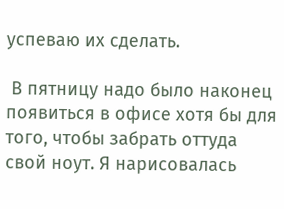успеваю их сделать.

 В пятницу надо было наконец появиться в офисе хотя бы для того, чтобы забрать оттуда свой ноут. Я нарисовалась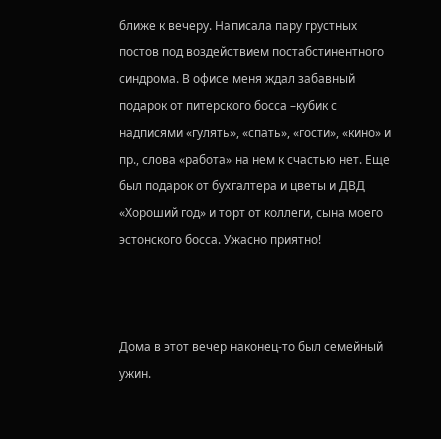ближе к вечеру. Написала пару грустных постов под воздействием постабстинентного синдрома. В офисе меня ждал забавный подарок от питерского босса –кубик с надписями «гулять», «спать», «гости», «кино» и пр., слова «работа» на нем к счастью нет. Еще был подарок от бухгалтера и цветы и ДВД «Хороший год» и торт от коллеги, сына моего эстонского босса. Ужасно приятно!



Дома в этот вечер наконец-то был семейный ужин.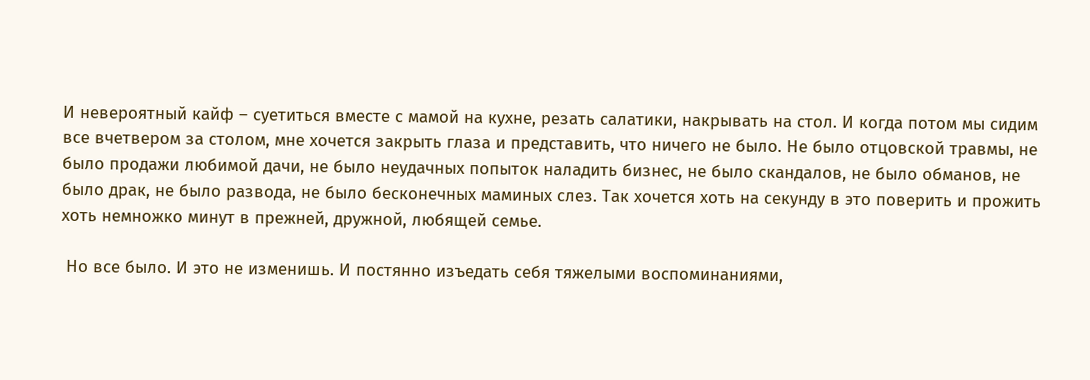И невероятный кайф – суетиться вместе с мамой на кухне, резать салатики, накрывать на стол. И когда потом мы сидим все вчетвером за столом, мне хочется закрыть глаза и представить, что ничего не было. Не было отцовской травмы, не было продажи любимой дачи, не было неудачных попыток наладить бизнес, не было скандалов, не было обманов, не было драк, не было развода, не было бесконечных маминых слез. Так хочется хоть на секунду в это поверить и прожить хоть немножко минут в прежней, дружной, любящей семье.

 Но все было. И это не изменишь. И постянно изъедать себя тяжелыми воспоминаниями,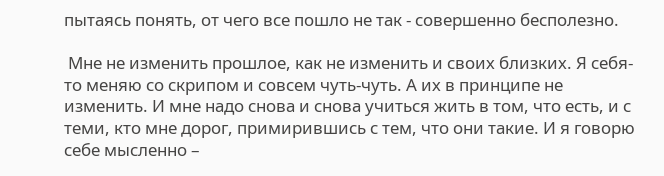пытаясь понять, от чего все пошло не так - совершенно бесполезно.

 Мне не изменить прошлое, как не изменить и своих близких. Я себя-то меняю со скрипом и совсем чуть-чуть. А их в принципе не изменить. И мне надо снова и снова учиться жить в том, что есть, и с теми, кто мне дорог, примирившись с тем, что они такие. И я говорю себе мысленно –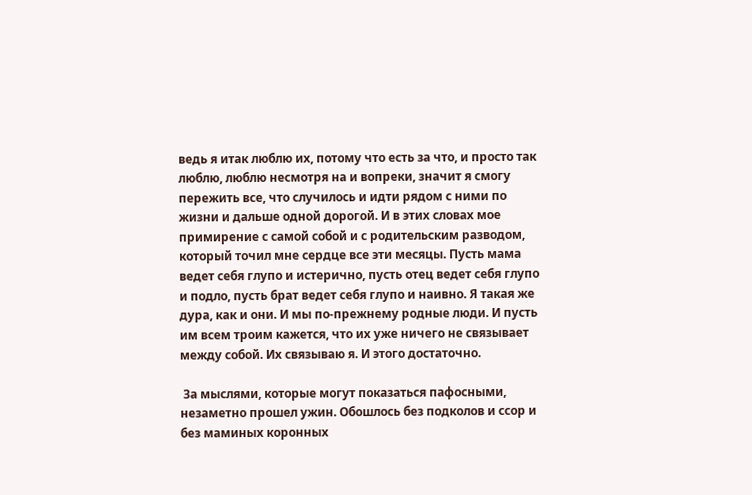ведь я итак люблю их, потому что есть за что, и просто так люблю, люблю несмотря на и вопреки, значит я смогу пережить все, что случилось и идти рядом с ними по жизни и дальше одной дорогой. И в этих словах мое примирение с самой собой и с родительским разводом, который точил мне сердце все эти месяцы. Пусть мама ведет себя глупо и истерично, пусть отец ведет себя глупо и подло, пусть брат ведет себя глупо и наивно. Я такая же дура, как и они. И мы по-прежнему родные люди. И пусть им всем троим кажется, что их уже ничего не связывает между собой. Их связываю я. И этого достаточно.

 За мыслями, которые могут показаться пафосными, незаметно прошел ужин. Обошлось без подколов и ссор и без маминых коронных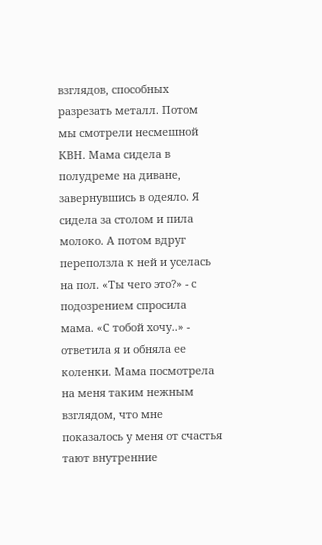взглядов, способных разрезать металл. Потом мы смотрели несмешной КВН. Мама сидела в полудреме на диване, завернувшись в одеяло. Я сидела за столом и пила молоко. А потом вдруг переползла к ней и уселась на пол. «Ты чего это?» - с подозрением спросила мама. «С тобой хочу..» - ответила я и обняла ее коленки. Мама посмотрела на меня таким нежным взглядом, что мне показалось у меня от счастья тают внутренние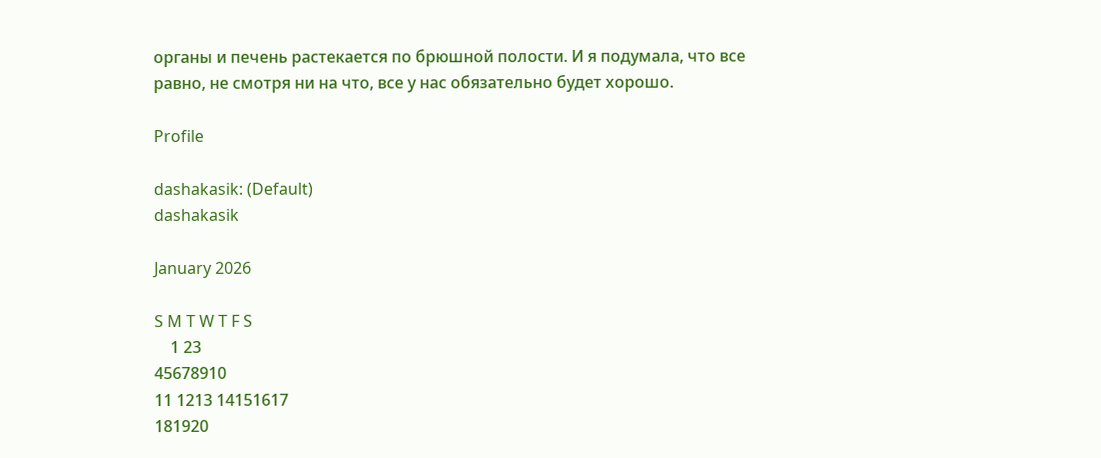органы и печень растекается по брюшной полости. И я подумала, что все равно, не смотря ни на что, все у нас обязательно будет хорошо.

Profile

dashakasik: (Default)
dashakasik

January 2026

S M T W T F S
    1 23
45678910
11 1213 14151617
181920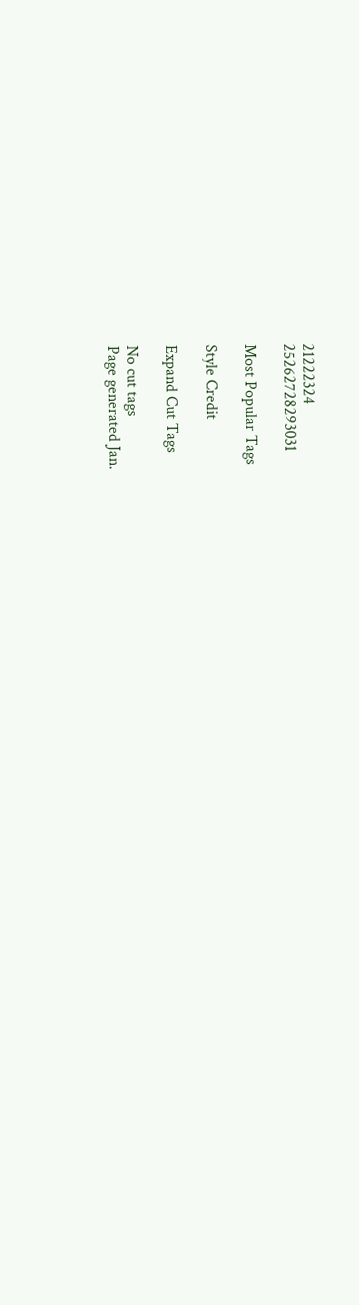21222324
25262728293031

Most Popular Tags

Style Credit

Expand Cut Tags

No cut tags
Page generated Jan.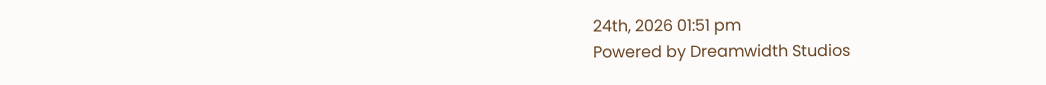24th, 2026 01:51 pm
Powered by Dreamwidth Studios